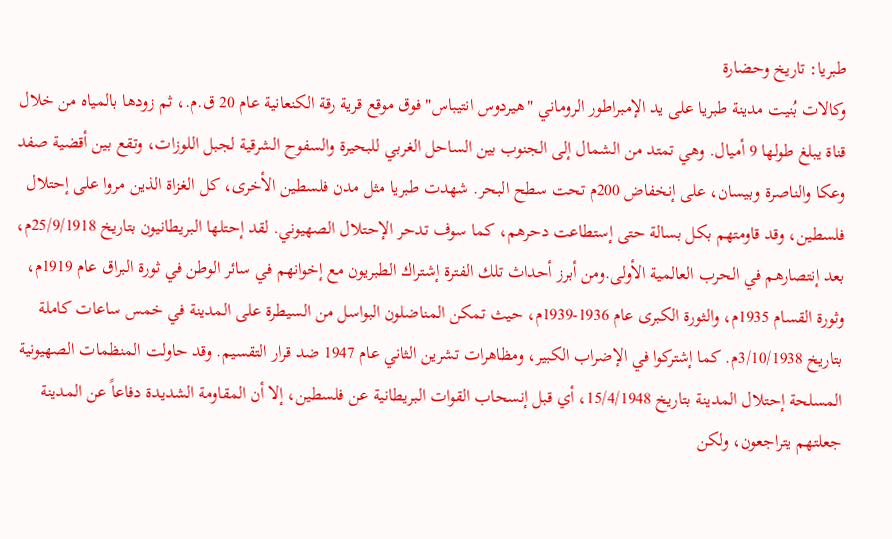طبريا: تاريخ وحضارة
وكالات بُنيت مدينة طبريا على يد الإمبراطور الروماني "هيردوس انتيباس" فوق موقع قرية رقة الكنعانية عام 20 ق.م.، ثم زودها بالمياه من خلال قناة يبلغ طولها 9 أميال. وهي تمتد من الشمال إلى الجنوب بين الساحل الغربي للبحيرة والسفوح الشرقية لجبل اللوزات، وتقع بين أقضية صفد وعكا والناصرة وبيسان، على إنخفاض 200م تحت سطح البحر. شهدت طبريا مثل مدن فلسطين الأخرى، كل الغزاة الذين مروا على إحتلال فلسطين، وقد قاومتهم بكل بسالة حتى إستطاعت دحرهم، كما سوف تدحر الإحتلال الصهيوني. لقد إحتلها البريطانيون بتاريخ 25/9/1918م، بعد إنتصارهم في الحرب العالمية الأولى.ومن أبرز أحداث تلك الفترة إشتراك الطبريون مع إخوانهم في سائر الوطن في ثورة البراق عام 1919م، وثورة القسام 1935م، والثورة الكبرى عام 1936-1939م، حيث تمكن المناضلون البواسل من السيطرة على المدينة في خمس ساعات كاملة بتاريخ 3/10/1938م. كما إشتركوا في الإضراب الكبير، ومظاهرات تشرين الثاني عام 1947 ضد قرار التقسيم. وقد حاولت المنظمات الصهيونية المسلحة إحتلال المدينة بتاريخ 15/4/1948، أي قبل إنسحاب القوات البريطانية عن فلسطين، إلا أن المقاومة الشديدة دفاعاً عن المدينة جعلتهم يتراجعون، ولكن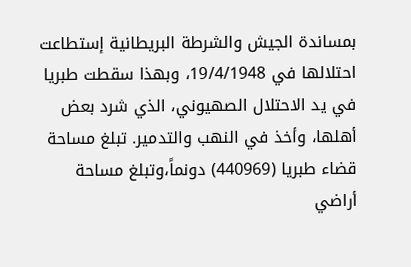بمساندة الجيش والشرطة البريطانية إستطاعت احتلالها في 19/4/1948، وبهذا سقطت طبريا في يد الاحتلال الصهيوني، الذي شرد بعض أهلها، وأخذ في النهب والتدمير. تبلغ مساحة قضاء طبريا (440969) دونماً،وتبلغ مساحة أراضي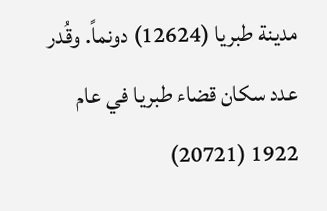مدينة طبريا (12624) دونماً. وقُدر عدد سكان قضاء طبريا في عام 1922 (20721)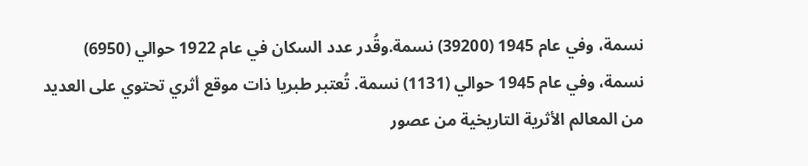نسمة، وفي عام 1945 (39200) نسمة.وقُدر عدد السكان في عام 1922 حوالي (6950) نسمة، وفي عام 1945 حوالي (1131) نسمة. تُعتبر طبريا ذات موقع أثري تحتوي على العديد من المعالم الأثرية التاريخية من عصور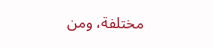مختلفة، ومن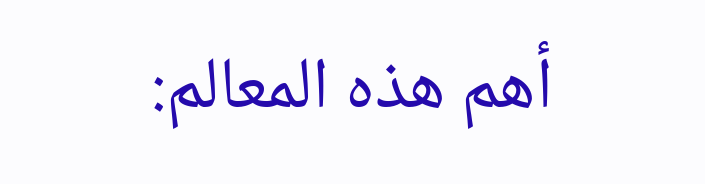أهم هذه المعالم: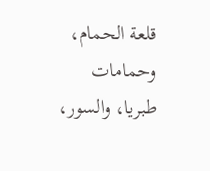قلعة الحمام، وحمامات طبريا، والسور،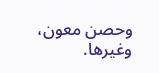وحصن معون، وغيرها.